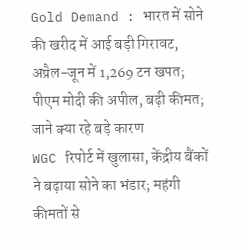Gold Demand : भारत में सोने की खरीद में आई बड़ी गिरावट, अप्रैल-जून में 1,269 टन खपत; पीएम मोदी की अपील, बढ़ी कीमत; जाने क्या रहे बड़े कारण
WGC रिपोर्ट में खुलासा, केंद्रीय बैंकों ने बढ़ाया सोने का भंडार; महंगी कीमतों से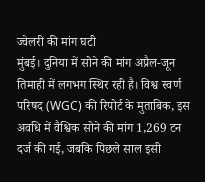ज्वेलरी की मांग घटी
मुंबई। दुनिया में सोने की मांग अप्रैल-जून तिमाही में लगभग स्थिर रही है। विश्व स्वर्ण परिषद (WGC) की रिपोर्ट के मुताबिक, इस अवधि में वैश्विक सोने की मांग 1,269 टन दर्ज की गई, जबकि पिछले साल इसी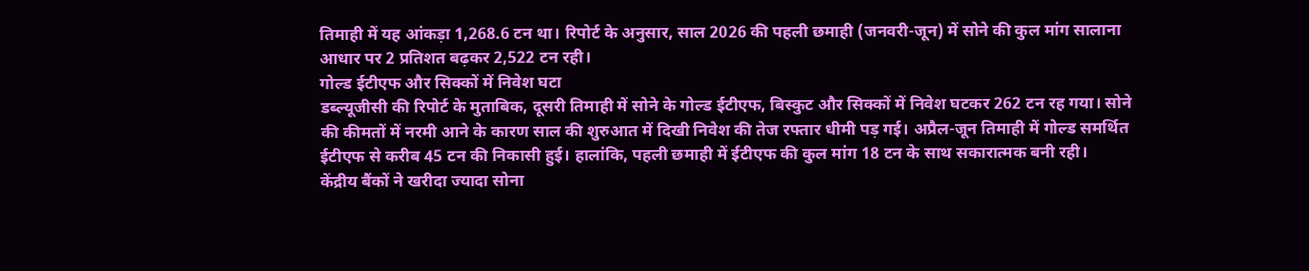तिमाही में यह आंकड़ा 1,268.6 टन था। रिपोर्ट के अनुसार, साल 2026 की पहली छमाही (जनवरी-जून) में सोने की कुल मांग सालाना आधार पर 2 प्रतिशत बढ़कर 2,522 टन रही।
गोल्ड ईटीएफ और सिक्कों में निवेश घटा
डब्ल्यूजीसी की रिपोर्ट के मुताबिक, दूसरी तिमाही में सोने के गोल्ड ईटीएफ, बिस्कुट और सिक्कों में निवेश घटकर 262 टन रह गया। सोने की कीमतों में नरमी आने के कारण साल की शुरुआत में दिखी निवेश की तेज रफ्तार धीमी पड़ गई। अप्रैल-जून तिमाही में गोल्ड समर्थित ईटीएफ से करीब 45 टन की निकासी हुई। हालांकि, पहली छमाही में ईटीएफ की कुल मांग 18 टन के साथ सकारात्मक बनी रही।
केंद्रीय बैंकों ने खरीदा ज्यादा सोना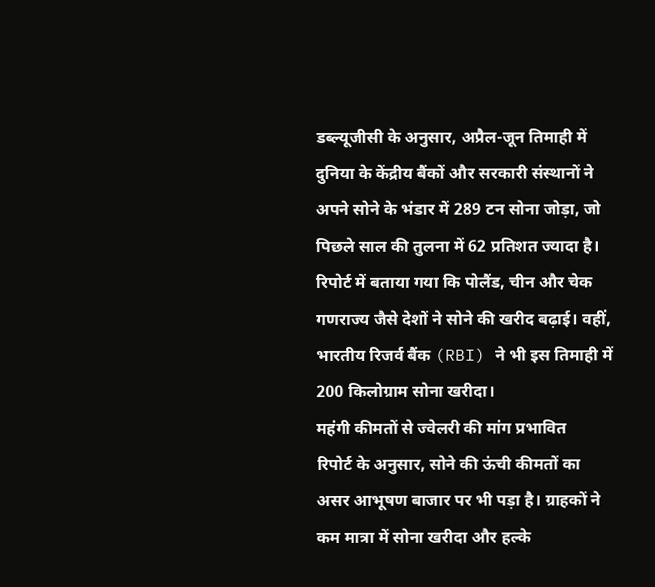डब्ल्यूजीसी के अनुसार, अप्रैल-जून तिमाही में दुनिया के केंद्रीय बैंकों और सरकारी संस्थानों ने अपने सोने के भंडार में 289 टन सोना जोड़ा, जो पिछले साल की तुलना में 62 प्रतिशत ज्यादा है। रिपोर्ट में बताया गया कि पोलैंड, चीन और चेक गणराज्य जैसे देशों ने सोने की खरीद बढ़ाई। वहीं, भारतीय रिजर्व बैंक (RBI) ने भी इस तिमाही में 200 किलोग्राम सोना खरीदा।
महंगी कीमतों से ज्वेलरी की मांग प्रभावित
रिपोर्ट के अनुसार, सोने की ऊंची कीमतों का असर आभूषण बाजार पर भी पड़ा है। ग्राहकों ने कम मात्रा में सोना खरीदा और हल्के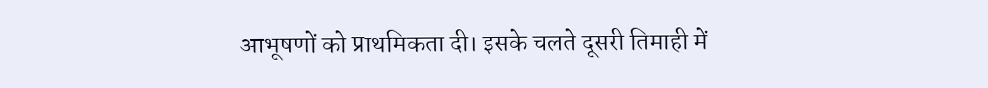आभूषणों को प्राथमिकता दी। इसके चलते दूसरी तिमाही में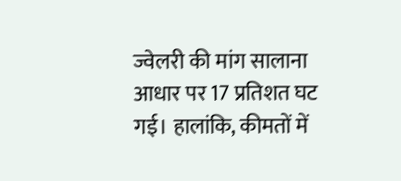ज्वेलरी की मांग सालाना आधार पर 17 प्रतिशत घट गई। हालांकि, कीमतों में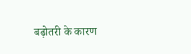बढ़ोतरी के कारण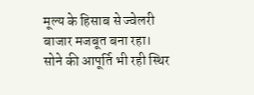मूल्य के हिसाब से ज्वेलरी बाजार मजबूत बना रहा।
सोने की आपूर्ति भी रही स्थिर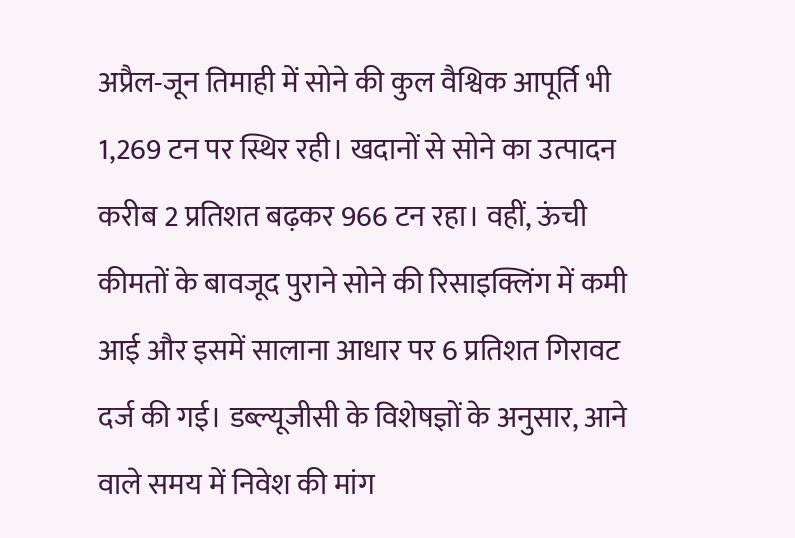अप्रैल-जून तिमाही में सोने की कुल वैश्विक आपूर्ति भी 1,269 टन पर स्थिर रही। खदानों से सोने का उत्पादन करीब 2 प्रतिशत बढ़कर 966 टन रहा। वहीं, ऊंची कीमतों के बावजूद पुराने सोने की रिसाइक्लिंग में कमी आई और इसमें सालाना आधार पर 6 प्रतिशत गिरावट दर्ज की गई। डब्ल्यूजीसी के विशेषज्ञों के अनुसार, आने वाले समय में निवेश की मांग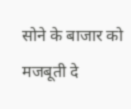सोने के बाजार को मजबूती दे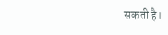सकती है।